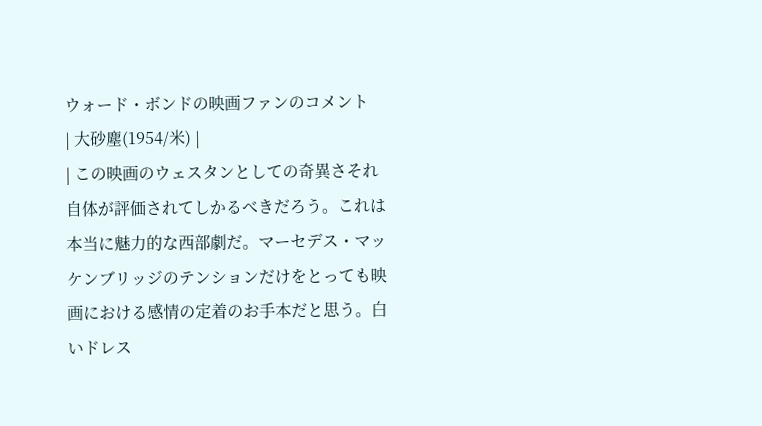ウォード・ボンドの映画ファンのコメント
| 大砂塵(1954/米) |
| この映画のウェスタンとしての奇異さそれ自体が評価されてしかるべきだろう。これは本当に魅力的な西部劇だ。マーセデス・マッケンブリッジのテンションだけをとっても映画における感情の定着のお手本だと思う。白いドレス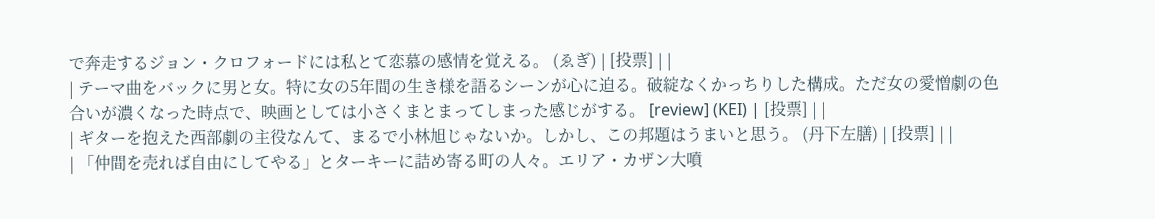で奔走するジョン・クロフォードには私とて恋慕の感情を覚える。 (ゑぎ) | [投票] | |
| テーマ曲をバックに男と女。特に女の5年間の生き様を語るシーンが心に迫る。破綻なくかっちりした構成。ただ女の愛憎劇の色合いが濃くなった時点で、映画としては小さくまとまってしまった感じがする。 [review] (KEI) | [投票] | |
| ギターを抱えた西部劇の主役なんて、まるで小林旭じゃないか。しかし、この邦題はうまいと思う。 (丹下左膳) | [投票] | |
| 「仲間を売れば自由にしてやる」とターキーに詰め寄る町の人々。エリア・カザン大噴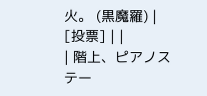火。 (黒魔羅) | [投票] | |
| 階上、ピアノステー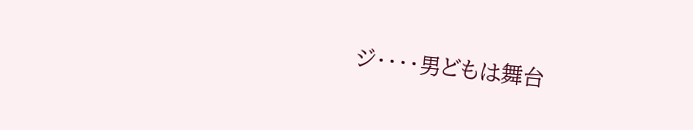ジ・・・・男どもは舞台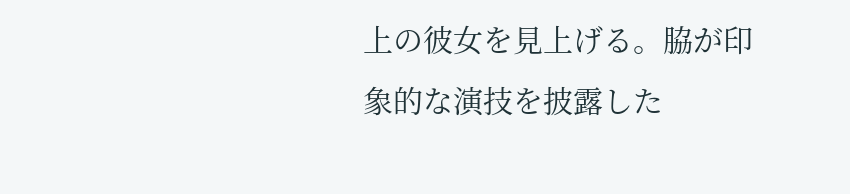上の彼女を見上げる。脇が印象的な演技を披露した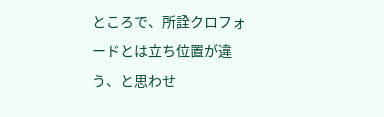ところで、所詮クロフォードとは立ち位置が違う、と思わせ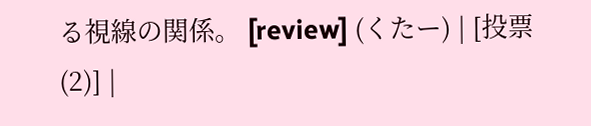る視線の関係。 [review] (くたー) | [投票(2)] |